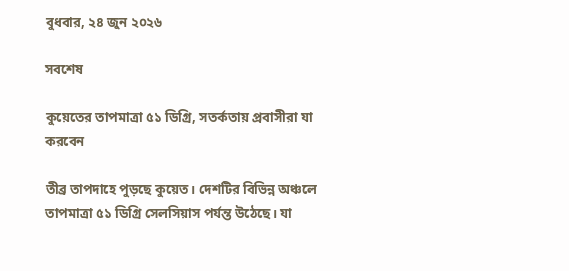বুধবার, ২৪ জুন ২০২৬

সবশেষ

কুয়েতের তাপমাত্রা ৫১ ডিগ্রি, সতর্কতায় প্রবাসীরা যা করবেন

তীব্র তাপদাহে পুড়ছে কুয়েত। দেশটির বিভিন্ন অঞ্চলে তাপমাত্রা ৫১ ডিগ্রি সেলসিয়াস পর্যন্ত উঠেছে। যা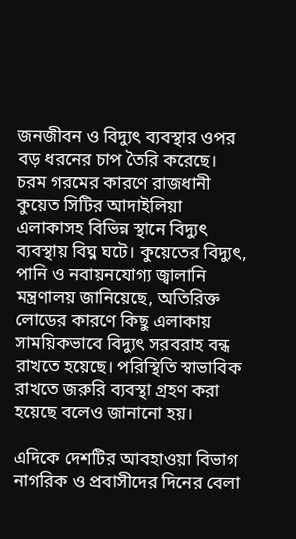জনজীবন ও বিদ্যুৎ ব্যবস্থার ওপর বড় ধরনের চাপ তৈরি করেছে। চরম গরমের কারণে রাজধানী কুয়েত সিটির আদাইলিয়া এলাকাসহ বিভিন্ন স্থানে বিদ্যুৎ ব্যবস্থায় বিঘ্ন ঘটে। কুয়েতের বিদ্যুৎ, পানি ও নবায়নযোগ্য জ্বালানি মন্ত্রণালয় জানিয়েছে, অতিরিক্ত লোডের কারণে কিছু এলাকায় সাময়িকভাবে বিদ্যুৎ সরবরাহ বন্ধ রাখতে হয়েছে। পরিস্থিতি স্বাভাবিক রাখতে জরুরি ব্যবস্থা গ্রহণ করা হয়েছে বলেও জানানো হয়।

এদিকে দেশটির আবহাওয়া বিভাগ নাগরিক ও প্রবাসীদের দিনের বেলা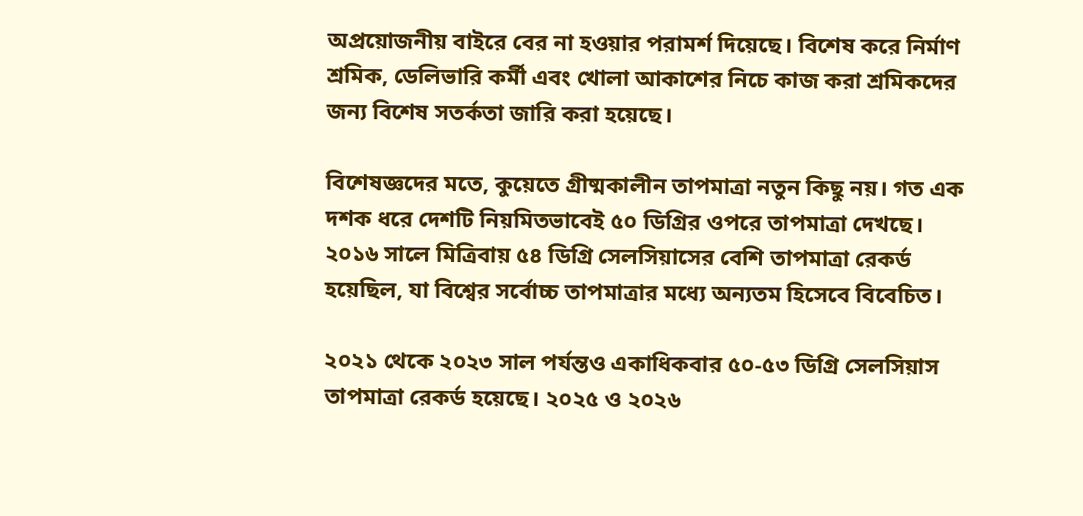অপ্রয়োজনীয় বাইরে বের না হওয়ার পরামর্শ দিয়েছে। বিশেষ করে নির্মাণ শ্রমিক, ডেলিভারি কর্মী এবং খোলা আকাশের নিচে কাজ করা শ্রমিকদের জন্য বিশেষ সতর্কতা জারি করা হয়েছে।

বিশেষজ্ঞদের মতে, কুয়েতে গ্রীষ্মকালীন তাপমাত্রা নতুন কিছু নয়। গত এক দশক ধরে দেশটি নিয়মিতভাবেই ৫০ ডিগ্রির ওপরে তাপমাত্রা দেখছে। ২০১৬ সালে মিত্রিবায় ৫৪ ডিগ্রি সেলসিয়াসের বেশি তাপমাত্রা রেকর্ড হয়েছিল, যা বিশ্বের সর্বোচ্চ তাপমাত্রার মধ্যে অন্যতম হিসেবে বিবেচিত।

২০২১ থেকে ২০২৩ সাল পর্যন্তও একাধিকবার ৫০-৫৩ ডিগ্রি সেলসিয়াস তাপমাত্রা রেকর্ড হয়েছে। ২০২৫ ও ২০২৬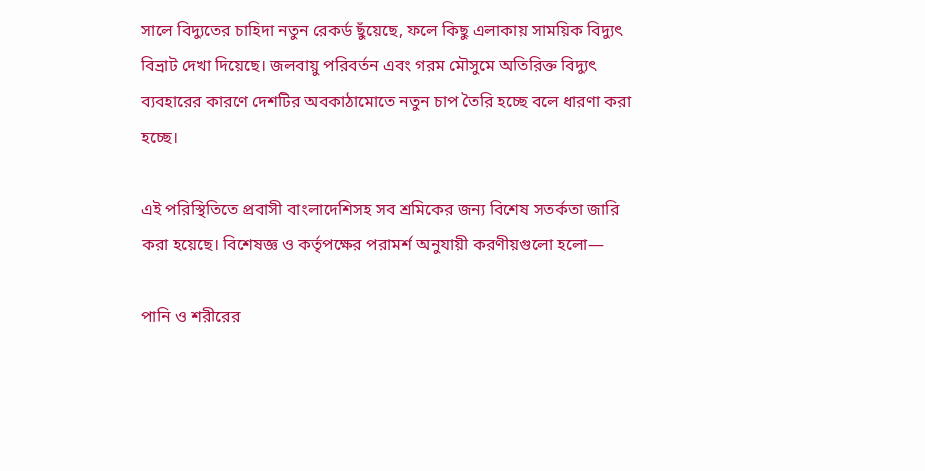সালে বিদ্যুতের চাহিদা নতুন রেকর্ড ছুঁয়েছে, ফলে কিছু এলাকায় সাময়িক বিদ্যুৎ বিভ্রাট দেখা দিয়েছে। জলবায়ু পরিবর্তন এবং গরম মৌসুমে অতিরিক্ত বিদ্যুৎ ব্যবহারের কারণে দেশটির অবকাঠামোতে নতুন চাপ তৈরি হচ্ছে বলে ধারণা করা হচ্ছে।

এই পরিস্থিতিতে প্রবাসী বাংলাদেশিসহ সব শ্রমিকের জন্য বিশেষ সতর্কতা জারি করা হয়েছে। বিশেষজ্ঞ ও কর্তৃপক্ষের পরামর্শ অনুযায়ী করণীয়গুলো হলো—

পানি ও শরীরের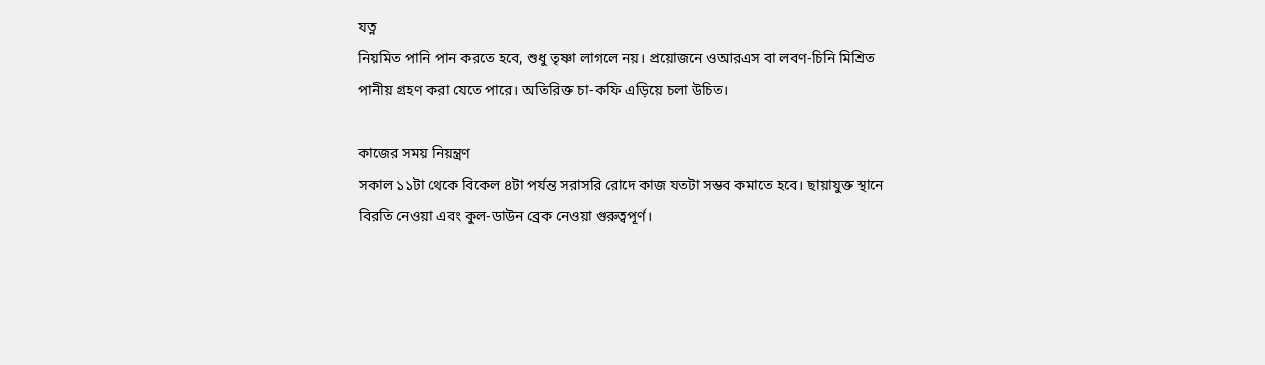যত্ন
নিয়মিত পানি পান করতে হবে, শুধু তৃষ্ণা লাগলে নয়। প্রয়োজনে ওআরএস বা লবণ-চিনি মিশ্রিত পানীয় গ্রহণ করা যেতে পারে। অতিরিক্ত চা-কফি এড়িয়ে চলা উচিত।

কাজের সময় নিয়ন্ত্রণ
সকাল ১১টা থেকে বিকেল ৪টা পর্যন্ত সরাসরি রোদে কাজ যতটা সম্ভব কমাতে হবে। ছায়াযুক্ত স্থানে বিরতি নেওয়া এবং কুল-ডাউন ব্রেক নেওয়া গুরুত্বপূর্ণ।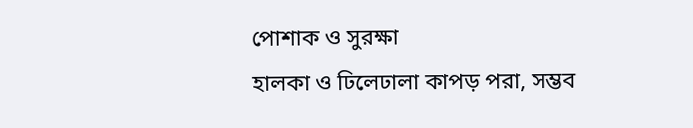পোশাক ও সুরক্ষা
হালকা ও ঢিলেঢালা কাপড় পরা, সম্ভব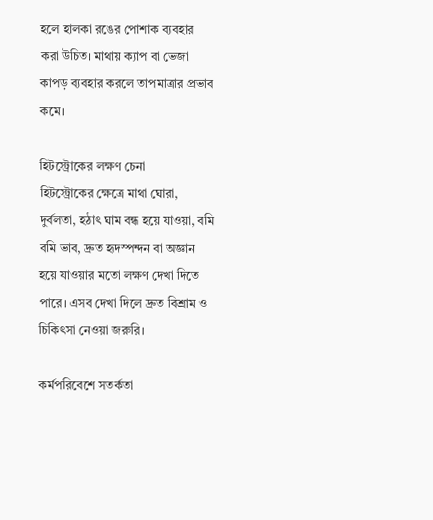হলে হালকা রঙের পোশাক ব্যবহার করা উচিত। মাথায় ক্যাপ বা ভেজা কাপড় ব্যবহার করলে তাপমাত্রার প্রভাব কমে।

হিটস্ট্রোকের লক্ষণ চেনা
হিটস্ট্রোকের ক্ষেত্রে মাথা ঘোরা, দুর্বলতা, হঠাৎ ঘাম বন্ধ হয়ে যাওয়া, বমি বমি ভাব, দ্রুত হৃদস্পন্দন বা অজ্ঞান হয়ে যাওয়ার মতো লক্ষণ দেখা দিতে পারে। এসব দেখা দিলে দ্রুত বিশ্রাম ও চিকিৎসা নেওয়া জরুরি।

কর্মপরিবেশে সতর্কতা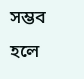সম্ভব হলে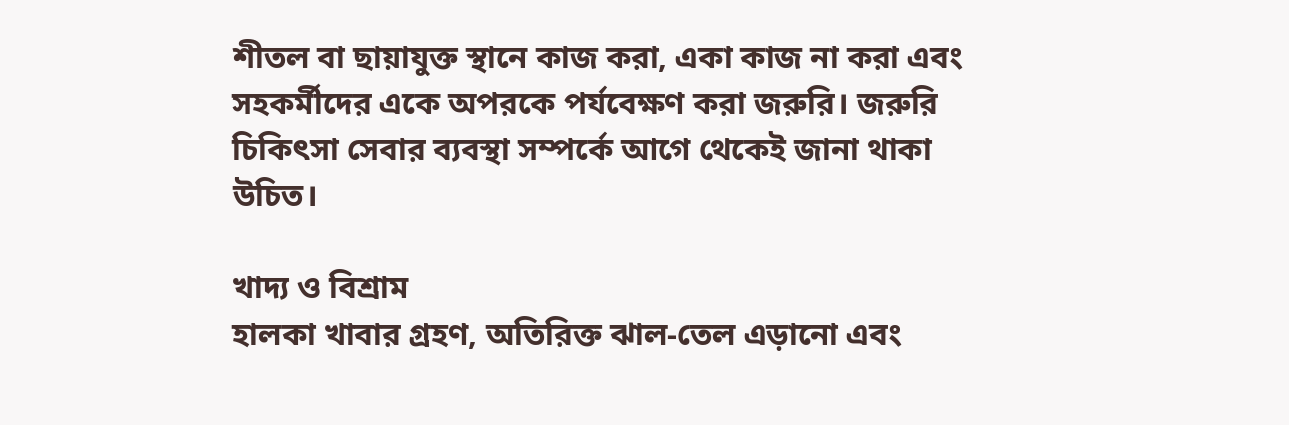শীতল বা ছায়াযুক্ত স্থানে কাজ করা, একা কাজ না করা এবং সহকর্মীদের একে অপরকে পর্যবেক্ষণ করা জরুরি। জরুরি চিকিৎসা সেবার ব্যবস্থা সম্পর্কে আগে থেকেই জানা থাকা উচিত।

খাদ্য ও বিশ্রাম
হালকা খাবার গ্রহণ, অতিরিক্ত ঝাল-তেল এড়ানো এবং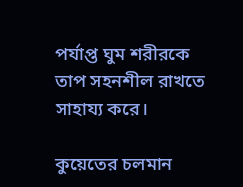পর্যাপ্ত ঘুম শরীরকে তাপ সহনশীল রাখতে সাহায্য করে।

কুয়েতের চলমান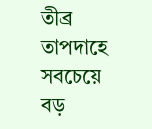তীব্র তাপদাহে সবচেয়ে বড়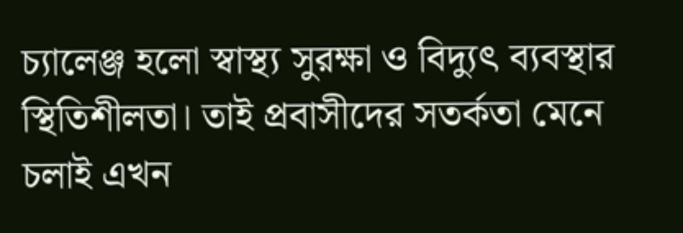চ্যালেঞ্জ হলো স্বাস্থ্য সুরক্ষা ও বিদ্যুৎ ব্যবস্থার স্থিতিশীলতা। তাই প্রবাসীদের সতর্কতা মেনে চলাই এখন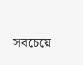সবচেয়ে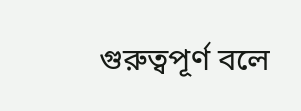গুরুত্বপূর্ণ বলে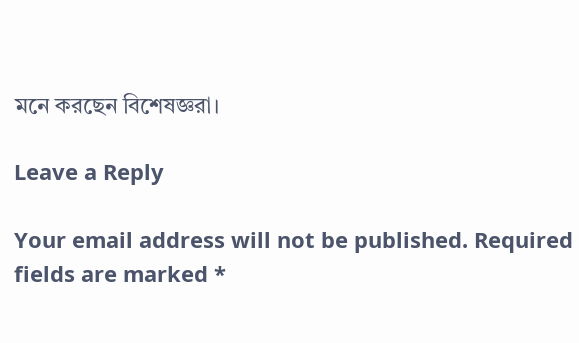মনে করছেন বিশেষজ্ঞরা।

Leave a Reply

Your email address will not be published. Required fields are marked *